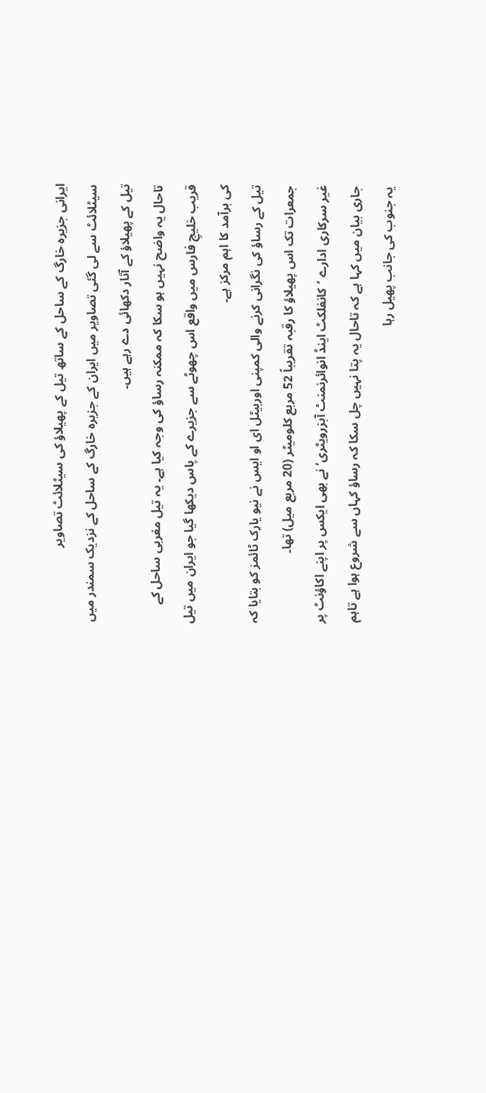ایرانی جزیرہ خارگ کے ساحل کے ساتھ تیل کے پھیلاؤ کی سیٹلائٹ تصاویر
سیٹلائٹ سے لی گئی تصاویر میں ایران کے جزیرہ خارگ کے ساحل کے نزدیک سمندر میں تیل کے پھیلاؤ کے آثار دکھائی دے رہے ہیں۔
تاحال یہ واضح نہیں ہو سکا کہ ممکنہ رساؤ کی وجہ کیا ہے۔ یہ تیل مغربی ساحل کے قریب خلیجِ فارس میں واقع اس چھوٹے سے جزیرے کے پاس دیکھا گیا جو ایران میں تیل کی برآمد کا اہم مرکز ہے۔
تیل کے رساؤ کی نگرانی کرنے والی کمپنی اوربیٹل ای او ایس نے نیو یارک ٹائمز کو بتایا کہ جمعرات تک اس پھیلاؤ کا رقبہ تقریباً 52 مربع کلومیٹر (20 مربع میل) تھا۔
غیر سرکاری ادارے ’کانفلکٹ اینڈ انوائرنمنٹ آبزرویٹری‘ نے بھی ایکس پر اپنے اکاؤنٹ پر جاری بیان میں کہا ہے کہ تاحال یہ پتا نہیں چل سکا کہ رساؤ کہاں سے شروع ہوا ہے تاہم یہ جنوب کی جانب پھیل رہا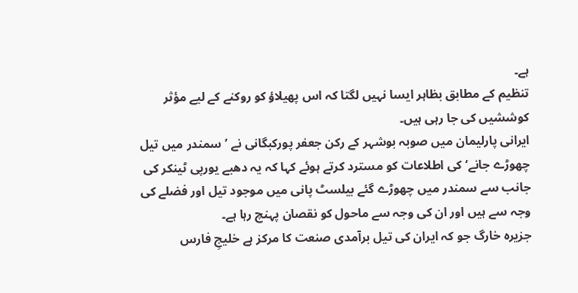ہے۔
تنظیم کے مطابق بظاہر ایسا نہیں لگتا کہ اس پھیلاؤ کو روکنے کے لیے مؤثر کوششیں کی جا رہی ہیں۔
ایرانی پارلیمان میں صوبہ بوشہر کے رکن جعفر پورکبگانی نے ’سمندر میں تیل چھوڑے جانے‘ کی اطلاعات کو مسترد کرتے ہوئے کہا کہ یہ دھبے یورپی ٹینکر کی جانب سے سمندر میں چھوڑے گئے بیلسٹ پانی میں موجود تیل اور فضلے کی وجہ سے ہیں اور ان کی وجہ سے ماحول کو نقصان پہنچ رہا ہے۔
جزیرہ خارگ جو کہ ایران کی تیل برآمدی صنعت کا مرکز ہے خلیجِ فارس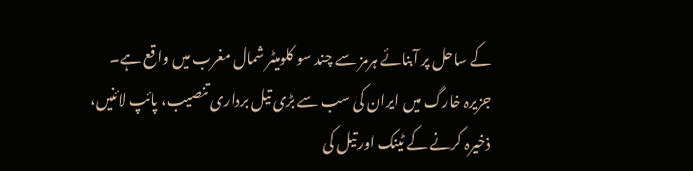کے ساحل پر آبنائے ہرمز سے چند سو کلومیٹر شمال مغرب میں واقع ہے۔
جزیرہ خارگ میں ایران کی سب سے بڑی تیل برداری تنصیب، پائپ لائنیں، ذخیرہ کرنے کے ٹینک اور تیل کی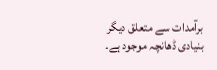برآمدات سے متعلق دیگر بنیادی ڈھانچہ موجود ہے۔